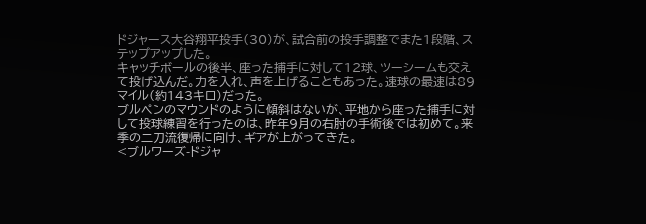ドジャース大谷翔平投手(30)が、試合前の投手調整でまた1段階、ステップアップした。
キャッチボールの後半、座った捕手に対して12球、ツーシームも交えて投げ込んだ。力を入れ、声を上げることもあった。速球の最速は89マイル(約143キロ)だった。
ブルペンのマウンドのように傾斜はないが、平地から座った捕手に対して投球練習を行ったのは、昨年9月の右肘の手術後では初めて。来季の二刀流復帰に向け、ギアが上がってきた。
<ブルワーズ-ドジャ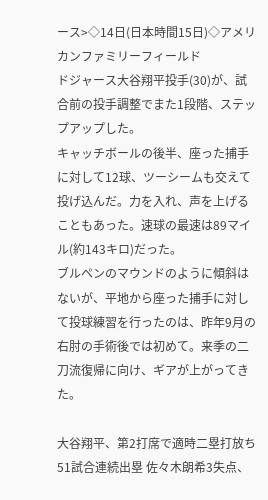ース>◇14日(日本時間15日)◇アメリカンファミリーフィールド
ドジャース大谷翔平投手(30)が、試合前の投手調整でまた1段階、ステップアップした。
キャッチボールの後半、座った捕手に対して12球、ツーシームも交えて投げ込んだ。力を入れ、声を上げることもあった。速球の最速は89マイル(約143キロ)だった。
ブルペンのマウンドのように傾斜はないが、平地から座った捕手に対して投球練習を行ったのは、昨年9月の右肘の手術後では初めて。来季の二刀流復帰に向け、ギアが上がってきた。

大谷翔平、第2打席で適時二塁打放ち51試合連続出塁 佐々木朗希3失点、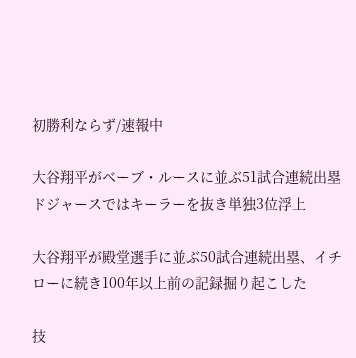初勝利ならず/速報中

大谷翔平がベーブ・ルースに並ぶ51試合連続出塁 ドジャースではキーラーを抜き単独3位浮上

大谷翔平が殿堂選手に並ぶ50試合連続出塁、イチローに続き100年以上前の記録掘り起こした

技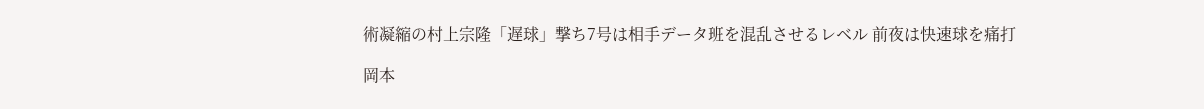術凝縮の村上宗隆「遅球」撃ち7号は相手データ班を混乱させるレベル 前夜は快速球を痛打

岡本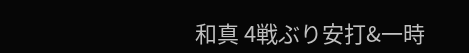和真 4戦ぶり安打&一時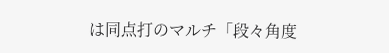は同点打のマルチ「段々角度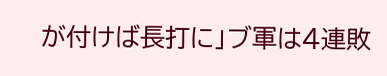が付けば長打に」ブ軍は4連敗